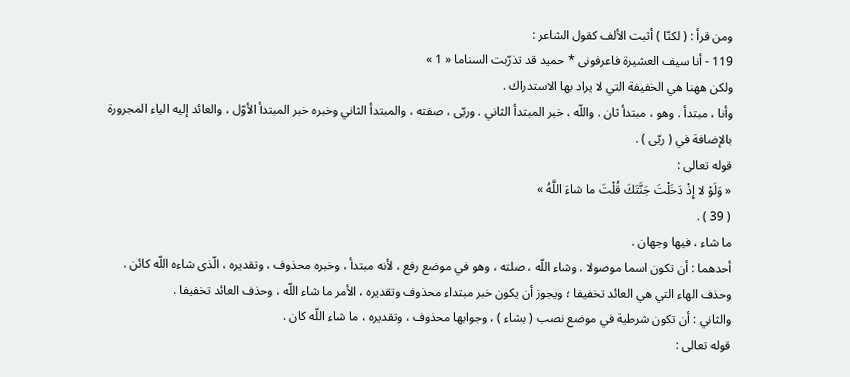ومن قرأ : ( لكنّا ) أثبت الألف كقول الشاعر :
119 - أنا سيف العشيرة فاعرفونى * حميد قد تذرّبت السناما « 1 »
ولكن ههنا هي الخفيفة التي لا يراد بها الاستدراك .
وأنا ، مبتدأ . وهو ، مبتدأ ثان . واللّه ، خبر المبتدأ الثاني . وربّى ، صفته ، والمبتدأ الثاني وخبره خبر المبتدأ الأوّل ، والعائد إليه الياء المجرورة بالإضافة في ( ربّى ) .
قوله تعالى :
« وَلَوْ لا إِذْ دَخَلْتَ جَنَّتَكَ قُلْتَ ما شاءَ اللَّهُ »
( 39 ) .
ما شاء ، فيها وجهان .
أحدهما : أن تكون اسما موصولا . وشاء اللّه ، صلته ، وهو في موضع رفع ، لأنه مبتدأ ، وخبره محذوف ، وتقديره ، الّذى شاءه اللّه كائن . وحذف الهاء التي هي العائد تخفيفا ؛ ويجوز أن يكون خبر مبتداء محذوف وتقديره ، الأمر ما شاء اللّه ، وحذف العائد تخفيفا .
والثاني : أن تكون شرطية في موضع نصب ( بشاء ) ، وجوابها محذوف ، وتقديره ، ما شاء اللّه كان .
قوله تعالى :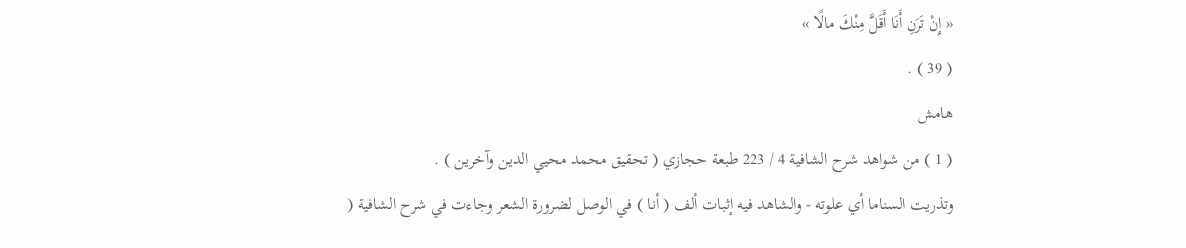« إِنْ تَرَنِ أَنَا أَقَلَّ مِنْكَ مالًا »
( 39 ) .
هامش
( 1 ) من شواهد شرح الشافية 4 / 223 طبعة حجازي ( تحقيق محمد محيي الدين وآخرين ) .
وتذريت السناما أي علوته - والشاهد فيه إثبات ألف ( أنا ) في الوصل لضرورة الشعر وجاءت في شرح الشافية (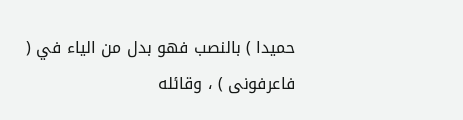حميدا ) بالنصب فهو بدل من الياء في ( فاعرفونى ) ، وقائله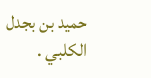حميد بن بجدل الكلبي .